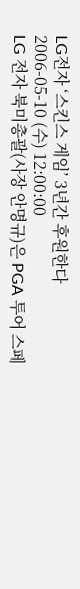LG전자 ‘스킨스 게임’ 3년간 후원한다
2006-05-10 (수) 12:00:00
LG 전자 북미총괄(사장 안명규)은 PGA 투어 스페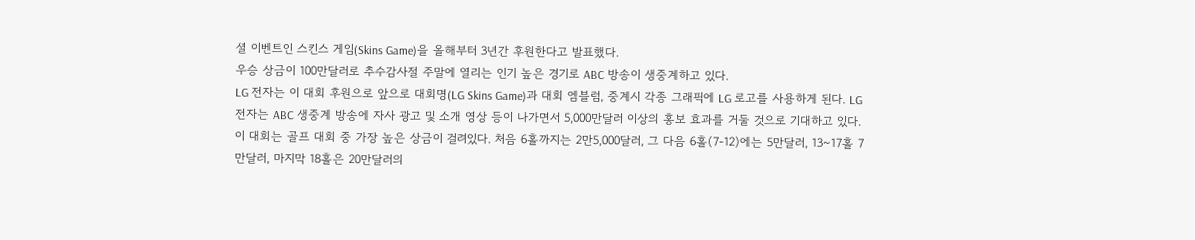셜 이벤트인 스킨스 게임(Skins Game)을 올해부터 3년간 후원한다고 발표했다.
우승 상금이 100만달러로 추수감사절 주말에 열리는 인기 높은 경기로 ABC 방송이 생중계하고 있다.
LG 전자는 이 대회 후원으로 앞으로 대회명(LG Skins Game)과 대회 엠블럼, 중계시 각종 그래픽에 LG 로고를 사용하게 된다. LG 전자는 ABC 생중계 방송에 자사 광고 및 소개 영상 등이 나가면서 5,000만달러 이상의 홍보 효과를 거둘 것으로 기대하고 있다.
이 대회는 골프 대회 중 가장 높은 상금이 걸려있다. 처음 6홀까지는 2만5,000달러, 그 다음 6홀(7-12)에는 5만달러, 13~17홀 7만달러, 마지막 18홀은 20만달러의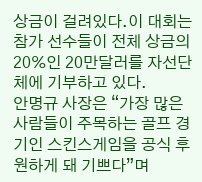상금이 걸려있다.이 대회는 참가 선수들이 전체 상금의 20%인 20만달러를 자선단체에 기부하고 있다.
안명규 사장은 “가장 많은 사람들이 주목하는 골프 경기인 스킨스게임을 공식 후원하게 돼 기쁘다”며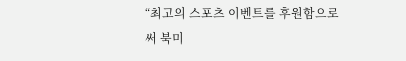“최고의 스포츠 이벤트를 후원함으로써 북미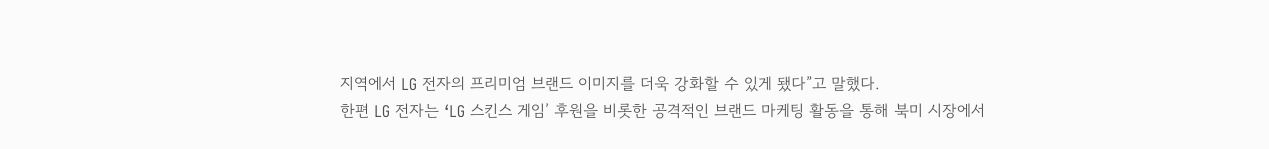지역에서 LG 전자의 프리미엄 브랜드 이미지를 더욱 강화할 수 있게 됐다”고 말했다.
한편 LG 전자는 ‘LG 스킨스 게임’ 후원을 비롯한 공격적인 브랜드 마케팅 활동을 통해 북미 시장에서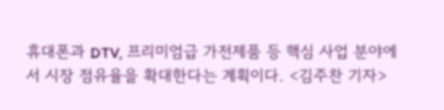휴대폰과 DTV, 프리미엄급 가전제품 등 핵심 사업 분야에서 시장 점유율을 확대한다는 계획이다. <김주찬 기자>